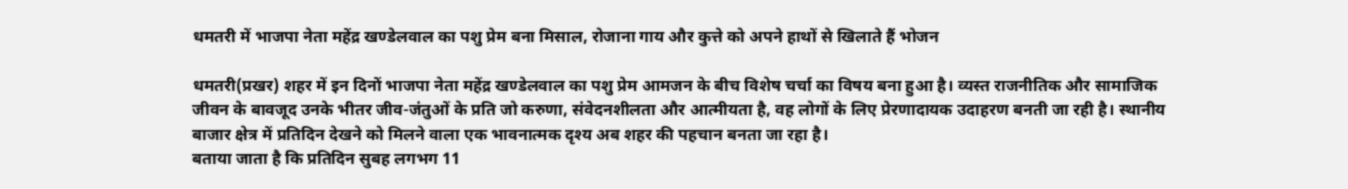धमतरी में भाजपा नेता महेंद्र खण्डेलवाल का पशु प्रेम बना मिसाल, रोजाना गाय और कुत्ते को अपने हाथों से खिलाते हैं भोजन

धमतरी(प्रखर) शहर में इन दिनों भाजपा नेता महेंद्र खण्डेलवाल का पशु प्रेम आमजन के बीच विशेष चर्चा का विषय बना हुआ है। व्यस्त राजनीतिक और सामाजिक जीवन के बावजूद उनके भीतर जीव-जंतुओं के प्रति जो करुणा, संवेदनशीलता और आत्मीयता है, वह लोगों के लिए प्रेरणादायक उदाहरण बनती जा रही है। स्थानीय बाजार क्षेत्र में प्रतिदिन देखने को मिलने वाला एक भावनात्मक दृश्य अब शहर की पहचान बनता जा रहा है।
बताया जाता है कि प्रतिदिन सुबह लगभग 11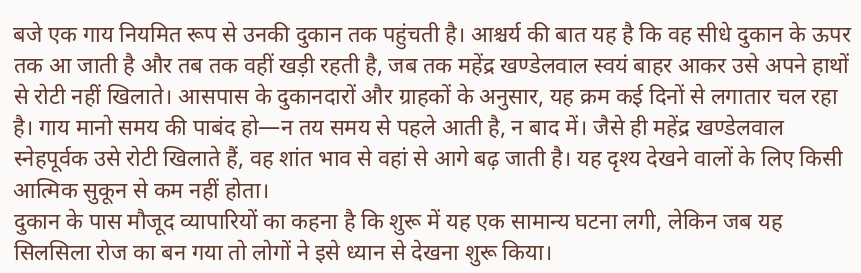बजे एक गाय नियमित रूप से उनकी दुकान तक पहुंचती है। आश्चर्य की बात यह है कि वह सीधे दुकान के ऊपर तक आ जाती है और तब तक वहीं खड़ी रहती है, जब तक महेंद्र खण्डेलवाल स्वयं बाहर आकर उसे अपने हाथों से रोटी नहीं खिलाते। आसपास के दुकानदारों और ग्राहकों के अनुसार, यह क्रम कई दिनों से लगातार चल रहा है। गाय मानो समय की पाबंद हो—न तय समय से पहले आती है, न बाद में। जैसे ही महेंद्र खण्डेलवाल स्नेहपूर्वक उसे रोटी खिलाते हैं, वह शांत भाव से वहां से आगे बढ़ जाती है। यह दृश्य देखने वालों के लिए किसी आत्मिक सुकून से कम नहीं होता।
दुकान के पास मौजूद व्यापारियों का कहना है कि शुरू में यह एक सामान्य घटना लगी, लेकिन जब यह सिलसिला रोज का बन गया तो लोगों ने इसे ध्यान से देखना शुरू किया।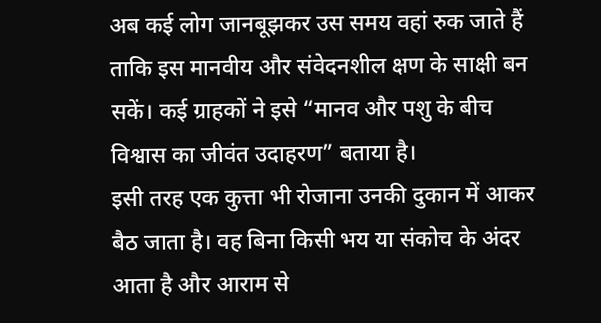अब कई लोग जानबूझकर उस समय वहां रुक जाते हैं ताकि इस मानवीय और संवेदनशील क्षण के साक्षी बन सकें। कई ग्राहकों ने इसे “मानव और पशु के बीच विश्वास का जीवंत उदाहरण” बताया है।
इसी तरह एक कुत्ता भी रोजाना उनकी दुकान में आकर बैठ जाता है। वह बिना किसी भय या संकोच के अंदर आता है और आराम से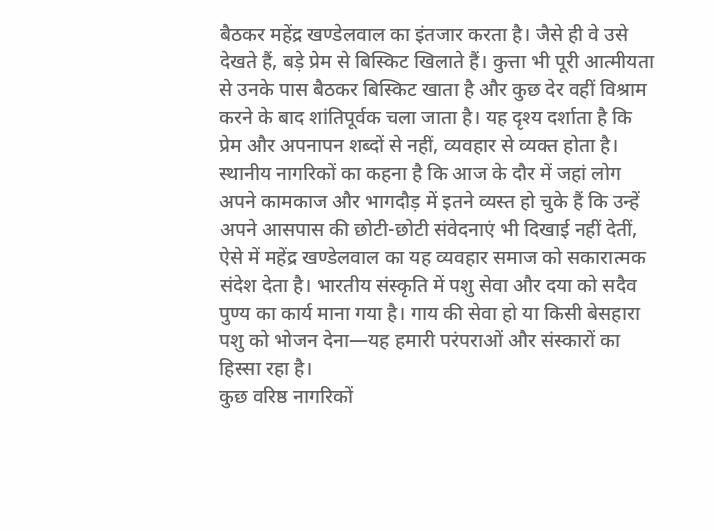बैठकर महेंद्र खण्डेलवाल का इंतजार करता है। जैसे ही वे उसे देखते हैं, बड़े प्रेम से बिस्किट खिलाते हैं। कुत्ता भी पूरी आत्मीयता से उनके पास बैठकर बिस्किट खाता है और कुछ देर वहीं विश्राम करने के बाद शांतिपूर्वक चला जाता है। यह दृश्य दर्शाता है कि प्रेम और अपनापन शब्दों से नहीं, व्यवहार से व्यक्त होता है।
स्थानीय नागरिकों का कहना है कि आज के दौर में जहां लोग अपने कामकाज और भागदौड़ में इतने व्यस्त हो चुके हैं कि उन्हें अपने आसपास की छोटी-छोटी संवेदनाएं भी दिखाई नहीं देतीं, ऐसे में महेंद्र खण्डेलवाल का यह व्यवहार समाज को सकारात्मक संदेश देता है। भारतीय संस्कृति में पशु सेवा और दया को सदैव पुण्य का कार्य माना गया है। गाय की सेवा हो या किसी बेसहारा पशु को भोजन देना—यह हमारी परंपराओं और संस्कारों का हिस्सा रहा है।
कुछ वरिष्ठ नागरिकों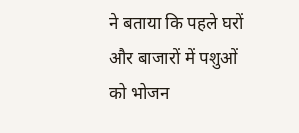ने बताया कि पहले घरों और बाजारों में पशुओं को भोजन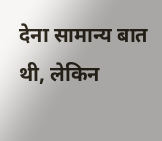देना सामान्य बात थी, लेकिन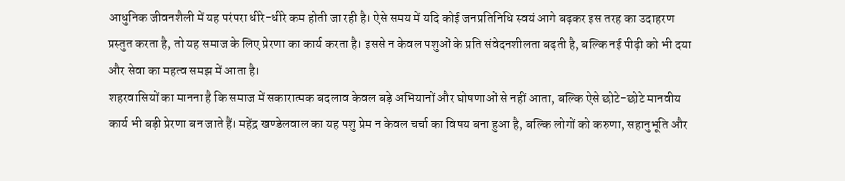आधुनिक जीवनशैली में यह परंपरा धीरे-धीरे कम होती जा रही है। ऐसे समय में यदि कोई जनप्रतिनिधि स्वयं आगे बढ़कर इस तरह का उदाहरण प्रस्तुत करता है, तो यह समाज के लिए प्रेरणा का कार्य करता है। इससे न केवल पशुओं के प्रति संवेदनशीलता बढ़ती है, बल्कि नई पीढ़ी को भी दया और सेवा का महत्व समझ में आता है।
शहरवासियों का मानना है कि समाज में सकारात्मक बदलाव केवल बड़े अभियानों और घोषणाओं से नहीं आता, बल्कि ऐसे छोटे-छोटे मानवीय कार्य भी बड़ी प्रेरणा बन जाते हैं। महेंद्र खण्डेलवाल का यह पशु प्रेम न केवल चर्चा का विषय बना हुआ है, बल्कि लोगों को करुणा, सहानुभूति और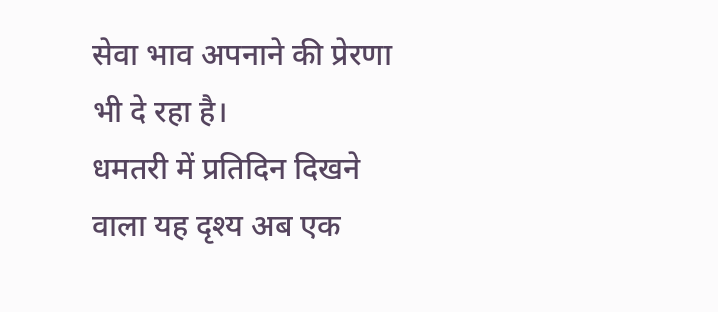सेवा भाव अपनाने की प्रेरणा भी दे रहा है।
धमतरी में प्रतिदिन दिखने वाला यह दृश्य अब एक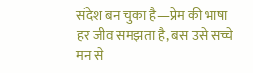संदेश बन चुका है—प्रेम की भाषा हर जीव समझता है, बस उसे सच्चे मन से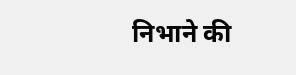निभाने की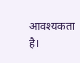आवश्यकता है।